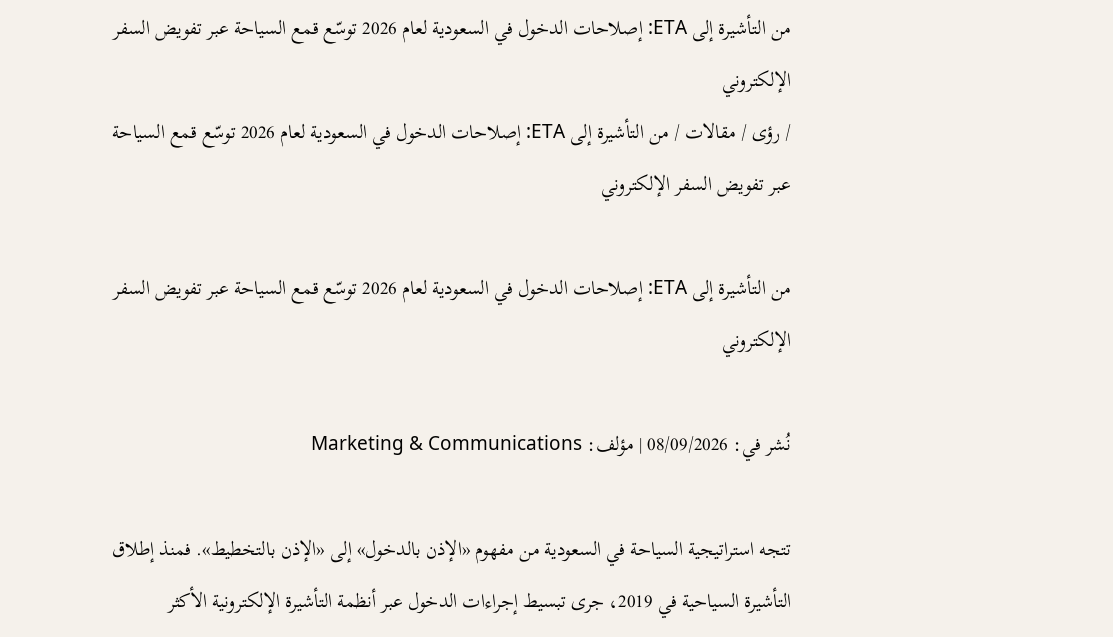من التأشيرة إلى ETA: إصلاحات الدخول في السعودية لعام 2026 توسّع قمع السياحة عبر تفويض السفر الإلكتروني
/ رؤى / مقالات / من التأشيرة إلى ETA: إصلاحات الدخول في السعودية لعام 2026 توسّع قمع السياحة عبر تفويض السفر الإلكتروني

من التأشيرة إلى ETA: إصلاحات الدخول في السعودية لعام 2026 توسّع قمع السياحة عبر تفويض السفر الإلكتروني

نُشر في: 08/09/2026 | مؤلف: Marketing & Communications

تتجه استراتيجية السياحة في السعودية من مفهوم «الإذن بالدخول» إلى «الإذن بالتخطيط». فمنذ إطلاق التأشيرة السياحية في 2019، جرى تبسيط إجراءات الدخول عبر أنظمة التأشيرة الإلكترونية الأكثر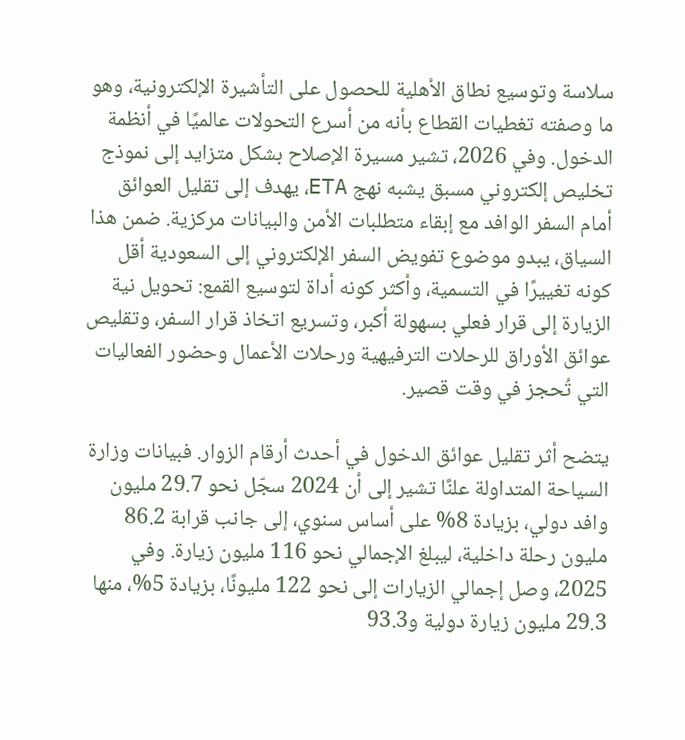سلاسة وتوسيع نطاق الأهلية للحصول على التأشيرة الإلكترونية، وهو ما وصفته تغطيات القطاع بأنه من أسرع التحولات عالميًا في أنظمة الدخول. وفي 2026، تشير مسيرة الإصلاح بشكل متزايد إلى نموذج تخليص إلكتروني مسبق يشبه نهج ETA، يهدف إلى تقليل العوائق أمام السفر الوافد مع إبقاء متطلبات الأمن والبيانات مركزية. ضمن هذا السياق، يبدو موضوع تفويض السفر الإلكتروني إلى السعودية أقل كونه تغييرًا في التسمية، وأكثر كونه أداة لتوسيع القمع: تحويل نية الزيارة إلى قرار فعلي بسهولة أكبر، وتسريع اتخاذ قرار السفر، وتقليص عوائق الأوراق للرحلات الترفيهية ورحلات الأعمال وحضور الفعاليات التي تُحجز في وقت قصير.

يتضح أثر تقليل عوائق الدخول في أحدث أرقام الزوار. فبيانات وزارة السياحة المتداولة علنًا تشير إلى أن 2024 سجّل نحو 29.7 مليون وافد دولي، بزيادة 8% على أساس سنوي، إلى جانب قرابة 86.2 مليون رحلة داخلية، ليبلغ الإجمالي نحو 116 مليون زيارة. وفي 2025، وصل إجمالي الزيارات إلى نحو 122 مليونًا، بزيادة 5%، منها 29.3 مليون زيارة دولية و93.3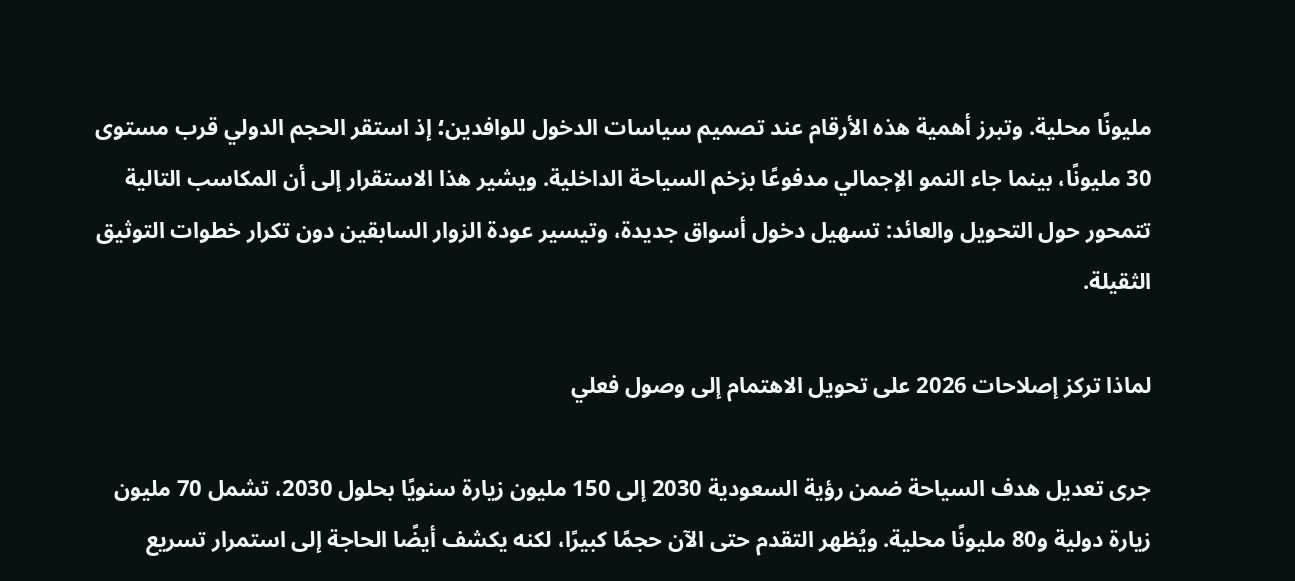مليونًا محلية. وتبرز أهمية هذه الأرقام عند تصميم سياسات الدخول للوافدين؛ إذ استقر الحجم الدولي قرب مستوى 30 مليونًا، بينما جاء النمو الإجمالي مدفوعًا بزخم السياحة الداخلية. ويشير هذا الاستقرار إلى أن المكاسب التالية تتمحور حول التحويل والعائد: تسهيل دخول أسواق جديدة، وتيسير عودة الزوار السابقين دون تكرار خطوات التوثيق الثقيلة.

لماذا تركز إصلاحات 2026 على تحويل الاهتمام إلى وصول فعلي

جرى تعديل هدف السياحة ضمن رؤية السعودية 2030 إلى 150 مليون زيارة سنويًا بحلول 2030، تشمل 70 مليون زيارة دولية و80 مليونًا محلية. ويُظهر التقدم حتى الآن حجمًا كبيرًا، لكنه يكشف أيضًا الحاجة إلى استمرار تسريع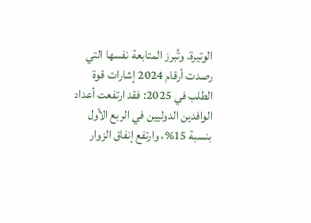الوتيرة. وتُبرز المتابعة نفسها التي رصدت أرقام 2024 إشارات قوة الطلب في 2025: فقد ارتفعت أعداد الوافدين الدوليين في الربع الأول بنسبة 15%، وارتفع إنفاق الزوار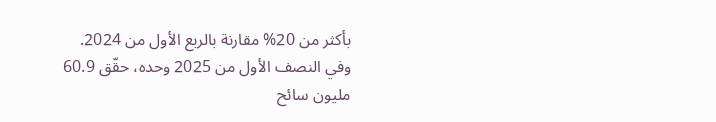بأكثر من 20% مقارنة بالربع الأول من 2024. وفي النصف الأول من 2025 وحده، حقّق 60.9 مليون سائح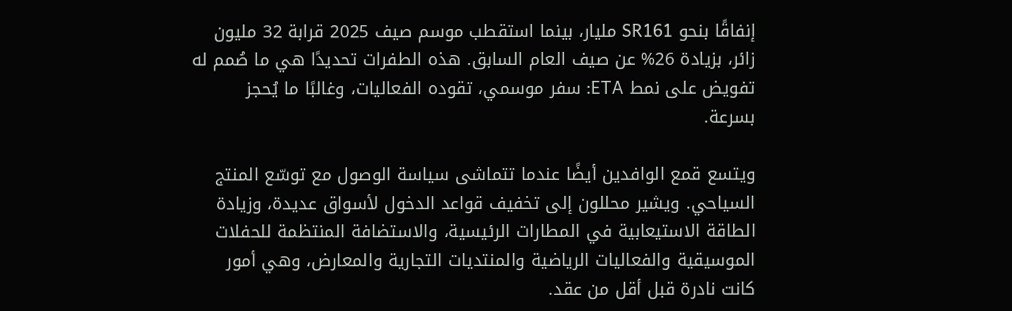إنفاقًا بنحو SR161 مليار، بينما استقطب موسم صيف 2025 قرابة 32 مليون زائر، بزيادة 26% عن صيف العام السابق. هذه الطفرات تحديدًا هي ما صُمم له تفويض على نمط ETA: سفر موسمي، تقوده الفعاليات، وغالبًا ما يُحجز بسرعة.

ويتسع قمع الوافدين أيضًا عندما تتماشى سياسة الوصول مع توسّع المنتج السياحي. ويشير محللون إلى تخفيف قواعد الدخول لأسواق عديدة، وزيادة الطاقة الاستيعابية في المطارات الرئيسية، والاستضافة المنتظمة للحفلات الموسيقية والفعاليات الرياضية والمنتديات التجارية والمعارض، وهي أمور كانت نادرة قبل أقل من عقد.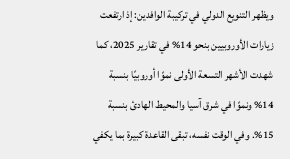ويظهر التنويع الدولي في تركيبة الوافدين: إذ ارتفعت زيارات الأوروبيين بنحو 14% في تقارير 2025، كما شهدت الأشهر التسعة الأولى نموًا أوروبيًا بنسبة 14% ونموًا في شرق آسيا والمحيط الهادئ بنسبة 15%. وفي الوقت نفسه، تبقى القاعدة كبيرة بما يكفي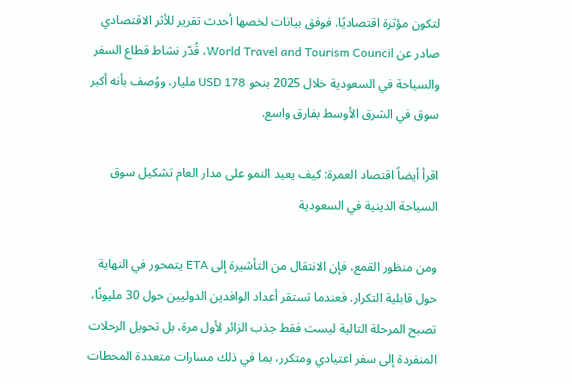لتكون مؤثرة اقتصاديًا. فوفق بيانات لخصها أحدث تقرير للأثر الاقتصادي صادر عن World Travel and Tourism Council، قُدّر نشاط قطاع السفر والسياحة في السعودية خلال 2025 بنحو USD 178 مليار، ووُصف بأنه أكبر سوق في الشرق الأوسط بفارق واسع.

اقرأ أيضاً اقتصاد العمرة: كيف يعيد النمو على مدار العام تشكيل سوق السياحة الدينية في السعودية

ومن منظور القمع، فإن الانتقال من التأشيرة إلى ETA يتمحور في النهاية حول قابلية التكرار. فعندما تستقر أعداد الوافدين الدوليين حول 30 مليونًا، تصبح المرحلة التالية ليست فقط جذب الزائر لأول مرة، بل تحويل الرحلات المنفردة إلى سفر اعتيادي ومتكرر، بما في ذلك مسارات متعددة المحطات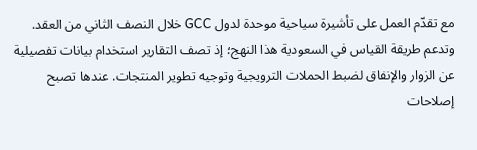مع تقدّم العمل على تأشيرة سياحية موحدة لدول GCC خلال النصف الثاني من العقد. وتدعم طريقة القياس في السعودية هذا النهج؛ إذ تصف التقارير استخدام بيانات تفصيلية عن الزوار والإنفاق لضبط الحملات الترويجية وتوجيه تطوير المنتجات. عندها تصبح إصلاحات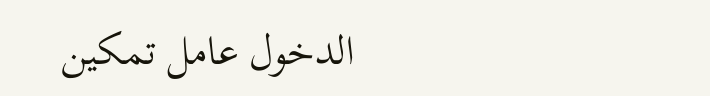الدخول عامل تمكين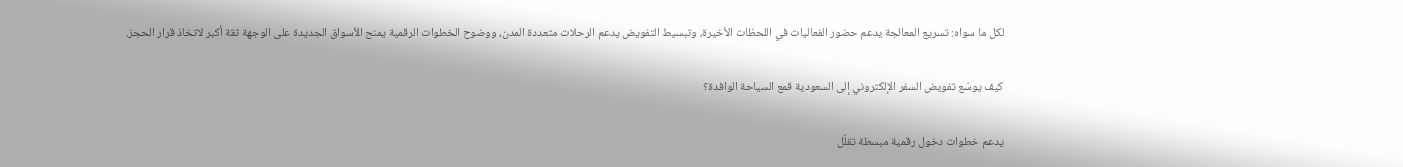لكل ما سواه: تسريع المعالجة يدعم حضور الفعاليات في اللحظات الأخيرة، وتبسيط التفويض يدعم الرحلات متعددة المدن، ووضوح الخطوات الرقمية يمنح الأسواق الجديدة على الوجهة ثقة أكبر لاتخاذ قرار الحجز.

كيف يوسّع تفويض السفر الإلكتروني إلى السعودية قمع السياحة الوافدة؟

يدعم خطوات دخول رقمية مبسطة تقلّل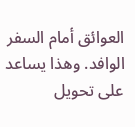العوائق أمام السفر الوافد. وهذا يساعد على تحويل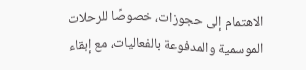الاهتمام إلى حجوزات، خصوصًا للرحلات الموسمية والمدفوعة بالفعاليات، مع إبقاء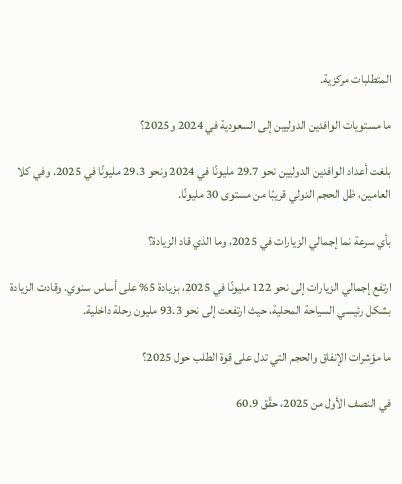المتطلبات مركزية.

ما مستويات الوافدين الدوليين إلى السعودية في 2024 و2025؟

بلغت أعداد الوافدين الدوليين نحو 29.7 مليونًا في 2024 ونحو 29.3 مليونًا في 2025. وفي كلا العامين، ظل الحجم الدولي قريبًا من مستوى 30 مليونًا.

بأي سرعة نما إجمالي الزيارات في 2025، وما الذي قاد الزيادة؟

ارتفع إجمالي الزيارات إلى نحو 122 مليونًا في 2025، بزيادة 5% على أساس سنوي. وقادت الزيادة بشكل رئيسي السياحة المحلية، حيث ارتفعت إلى نحو 93.3 مليون رحلة داخلية.

ما مؤشرات الإنفاق والحجم التي تدل على قوة الطلب حول 2025؟

في النصف الأول من 2025، حقّق 60.9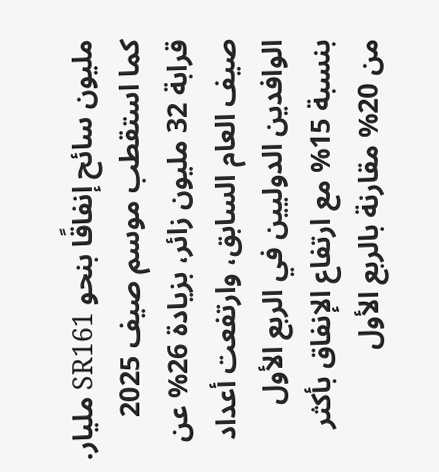مليون سائح إنفاقًا بنحو SR161 مليار. كما استقطب موسم صيف 2025 قرابة 32 مليون زائر، بزيادة 26% عن صيف العام السابق، وارتفعت أعداد الوافدين الدوليين في الربع الأول بنسبة 15% مع ارتفاع الإنفاق بأكثر من 20% مقارنة بالربع الأول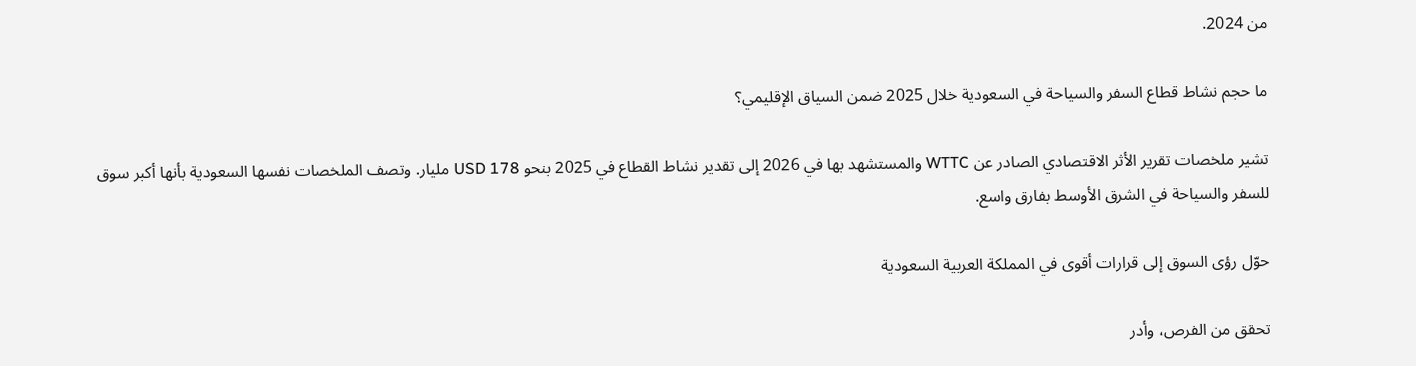من 2024.

ما حجم نشاط قطاع السفر والسياحة في السعودية خلال 2025 ضمن السياق الإقليمي؟

تشير ملخصات تقرير الأثر الاقتصادي الصادر عن WTTC والمستشهد بها في 2026 إلى تقدير نشاط القطاع في 2025 بنحو USD 178 مليار. وتصف الملخصات نفسها السعودية بأنها أكبر سوق للسفر والسياحة في الشرق الأوسط بفارق واسع.

حوّل رؤى السوق إلى قرارات أقوى في المملكة العربية السعودية

تحقق من الفرص، وأدر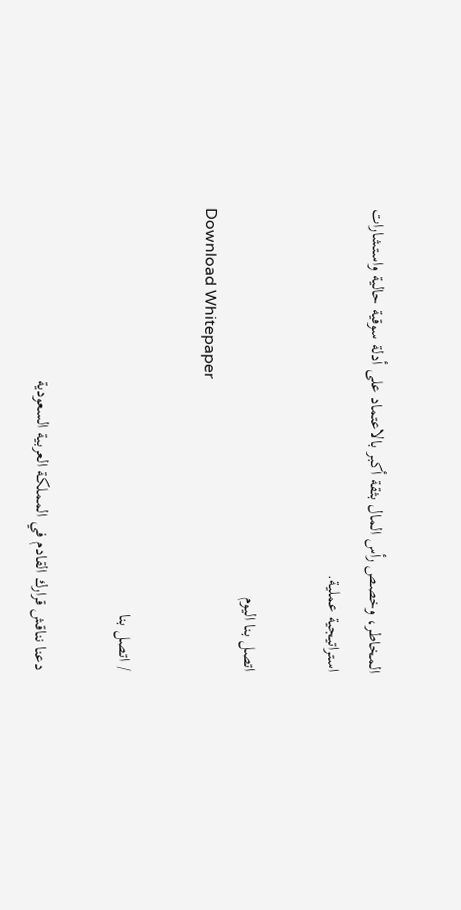المخاطر، وخصص رأس المال بثقة أكبر بالاعتماد على أدلة سوقية حالية واستشارات استراتيجية عملية.

اتصل بنا اليوم
Download Whitepaper

/ اتصل بنا

دعنا نناقش قرارك القادم في المملكة العربية السعودية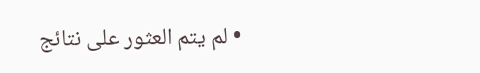• لم يتم العثور على نتائج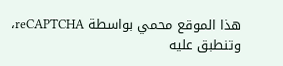هذا الموقع محمي بواسطة reCAPTCHA، وتنطبق عليه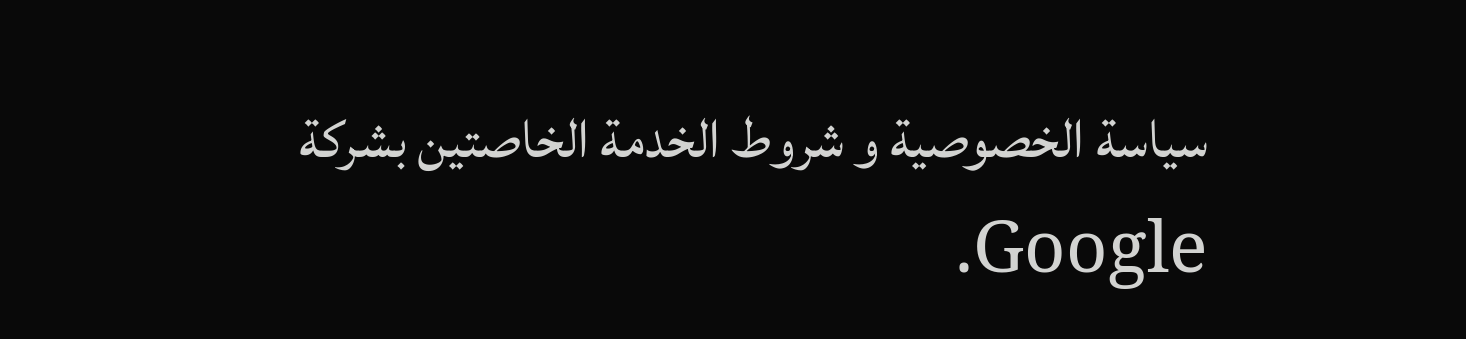سياسة الخصوصية و شروط الخدمة الخاصتين بشركة Google.